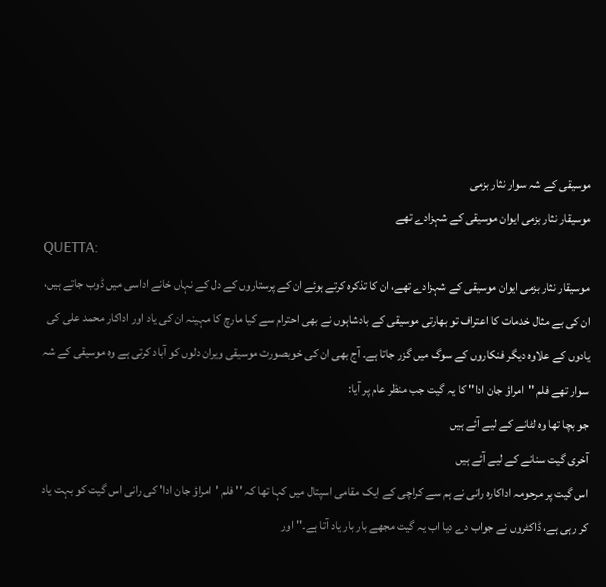موسیقی کے شہ سوار نثار بزمی
موسیقار نثار بزمی ایوان موسیقی کے شہزادے تھے
QUETTA:
موسیقار نثار بزمی ایوان موسیقی کے شہزادے تھے، ان کا تذکرہ کرتے ہوئے ان کے پرستاروں کے دل کے نہاں خانے اداسی میں ڈوب جاتے ہیں، ان کی بے مثال خدمات کا اعتراف تو بھارتی موسیقی کے بادشاہوں نے بھی احترام سے کیا مارچ کا مہینہ ان کی یاد اور اداکار محمد علی کی یادوں کے علاوہ دیگر فنکاروں کے سوگ میں گزر جاتا ہے۔ آج بھی ان کی خوبصورت موسیقی ویران دلوں کو آباد کرتی ہے وہ موسیقی کے شہ سوار تھے فلم ''امراؤ جان ادا'' کا یہ گیت جب منظر عام پر آیا:
جو بچا تھا وہ لٹانے کے لیے آئے ہیں
آخری گیت سنانے کے لیے آئے ہیں
اس گیت پر مرحومہ اداکارہ رانی نے ہم سے کراچی کے ایک مقامی اسپتال میں کہا تھا کہ '' فلم 'امراؤ جان ادا' کی رانی اس گیت کو بہت یاد کر رہی ہے، ڈاکٹروں نے جواب دے دیا اب یہ گیت مجھے بار بار یاد آتا ہے۔'' اور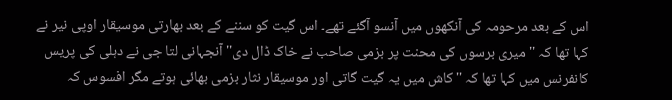اس کے بعد مرحومہ کی آنکھوں میں آنسو آگئے تھے۔ اس گیت کو سننے کے بعد بھارتی موسیقار اوپی نیر نے کہا تھا کہ '' میری برسوں کی محنت پر بزمی صاحب نے خاک ڈال دی'' آنجہانی لتا جی نے دہلی کی پریس کانفرنس میں کہا تھا کہ ''کاش میں یہ گیت گاتی اور موسیقار نثار بزمی بھائی ہوتے مگر افسوس کہ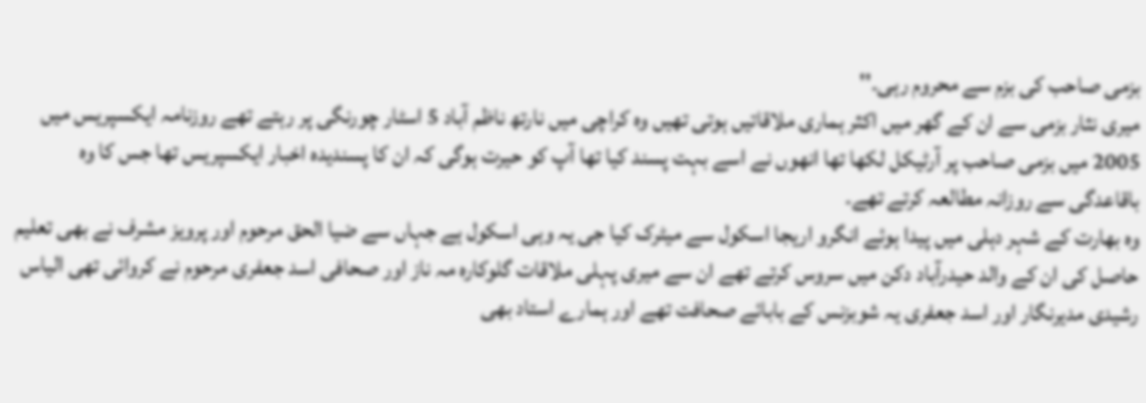بزمی صاحب کی بزم سے محروم رہی۔''
میری نثار بزمی سے ان کے گھر میں اکثر ہماری ملاقاتیں ہوتی تھیں وہ کراچی میں نارتھ ناظم آباد 5 اسٹار چورنگی پر رہتے تھے روزنامہ ایکسپریس میں 2005 میں بزمی صاحب پر آرٹیکل لکھا تھا انھوں نے اسے بہت پسند کیا تھا آپ کو حیرت ہوگی کہ ان کا پسندیدہ اخبار ایکسپریس تھا جس کا وہ باقاعدگی سے روزانہ مطالعہ کرتے تھے۔
وہ بھارت کے شہر دہلی میں پیدا ہوئے انگرو اریجا اسکول سے میٹرک کیا جی یہ وہی اسکول ہے جہاں سے ضیا الحق مرحوم اور پرویز مشرف نے بھی تعلیم حاصل کی ان کے والد حیدرآباد دکن میں سروس کرتے تھے ان سے میری پہلی ملاقات گلوکارہ مہ ناز اور صحافی اسد جعفری مرحوم نے کروائی تھی الیاس رشیدی مدیرنگار اور اسد جعفری یہ شوبزنس کے بابائے صحافت تھے اور ہمارے استاد بھی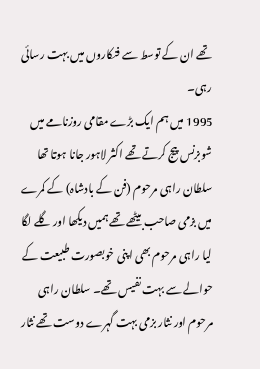تھے ان کے توسط سے فنکاروں میں بہت رسائی رہی۔
1995 میں ہم ایک بڑے مقامی روزنامے میں شوبزنس پیج کرتے تھے اکثر لاہور جانا ہوتا تھا سلطان راہی مرحوم (فن کے بادشاہ) کے کمرے میں بزمی صاحب بیٹھے تھے ہمیں دیکھا اور گلے لگا لیا راہی مرحوم بھی اپنی خوبصورت طبیعت کے حوالے سے بہت نفیس تھے۔ سلطان راہی مرحوم اور نثار بزمی بہت گہرے دوست تھے نثار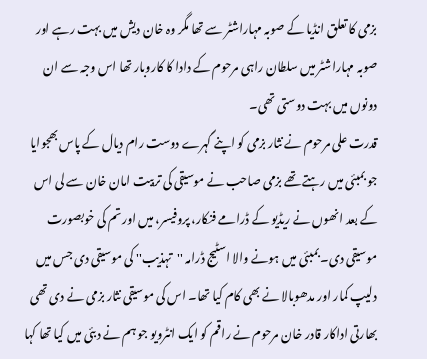بزمی کا تعلق انڈیا کے صوبہ مہاراشٹر سے تھا مگر وہ خان دیش میں بہت رہے اور صوبہ مہاراشٹر میں سلطان راہی مرحوم کے دادا کا کاروبار تھا اس وجہ سے ان دونوں میں بہت دوستی تھی۔
قدرت علی مرحوم نے نثار بزمی کو اپنے گہرے دوست رام دیال کے پاس بھجوایا جو بمبئی میں رہتے تھے بزمی صاحب نے موسیقی کی تربیت امان خان سے لی اس کے بعد انھوں نے ریڈیو کے ڈرامے فنکار، پروفیسر، میں اور تم کی خوبصورت موسیقی دی۔ بمبئی میں ہونے والا اسٹیج ڈرامہ ''تہذیب'' کی موسیقی دی جس میں دلیپ کمار اور مدھوبالا نے بھی کام کیا تھا۔ اس کی موسیقی نثار بزمی نے دی تھی بھارتی اداکار قادر خان مرحوم نے راقم کو ایک انٹرویو جو ہم نے دبئی میں کیا تھا کہا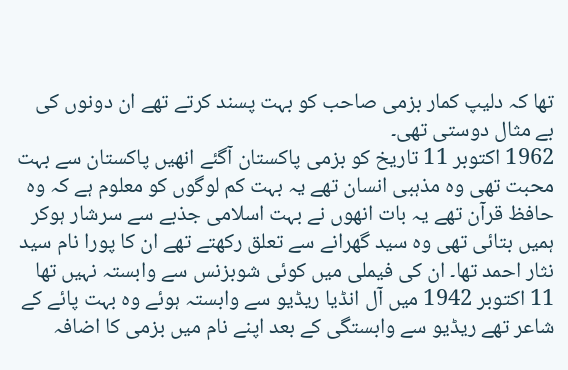تھا کہ دلیپ کمار بزمی صاحب کو بہت پسند کرتے تھے ان دونوں کی بے مثال دوستی تھی۔
1962 اکتوبر 11 تاریخ کو بزمی پاکستان آگئے انھیں پاکستان سے بہت محبت تھی وہ مذہبی انسان تھے یہ بہت کم لوگوں کو معلوم ہے کہ وہ حافظ قرآن تھے یہ بات انھوں نے بہت اسلامی جذبے سے سرشار ہوکر ہمیں بتائی تھی وہ سید گھرانے سے تعلق رکھتے تھے ان کا پورا نام سید نثار احمد تھا۔ ان کی فیملی میں کوئی شوبزنس سے وابستہ نہیں تھا 11 اکتوبر 1942 میں آل انڈیا ریڈیو سے وابستہ ہوئے وہ بہت پائے کے شاعر تھے ریڈیو سے وابستگی کے بعد اپنے نام میں بزمی کا اضافہ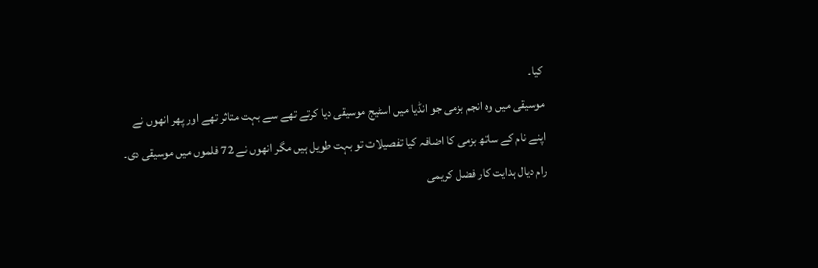کیا۔
موسیقی میں وہ انجم بزمی جو انڈیا میں اسٹیج موسیقی دیا کرتے تھے سے بہت متاثر تھے اور پھر انھوں نے اپنے نام کے ساتھ بزمی کا اضافہ کیا تفصیلات تو بہت طویل ہیں مگر انھوں نے 72 فلموں میں موسیقی دی۔ رام دیال ہدایت کار فضل کریمی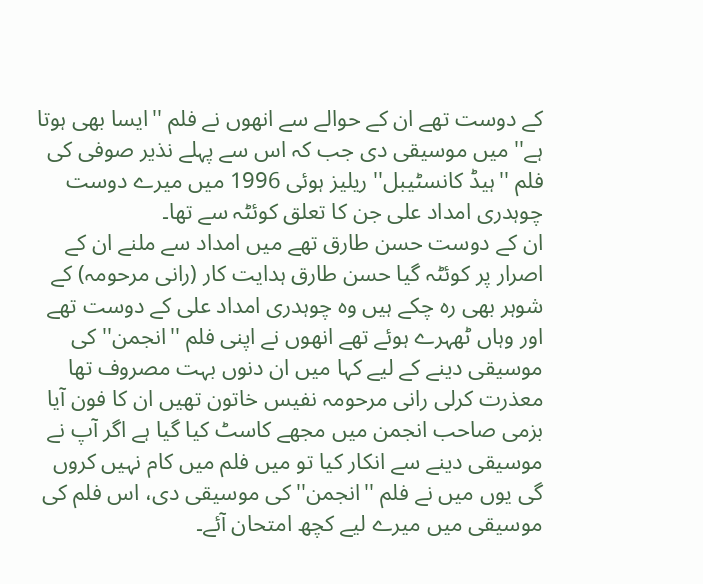کے دوست تھے ان کے حوالے سے انھوں نے فلم ''ایسا بھی ہوتا ہے'' میں موسیقی دی جب کہ اس سے پہلے نذیر صوفی کی فلم ''ہیڈ کانسٹیبل'' ریلیز ہوئی 1996 میں میرے دوست چوہدری امداد علی جن کا تعلق کوئٹہ سے تھا۔
ان کے دوست حسن طارق تھے میں امداد سے ملنے ان کے اصرار پر کوئٹہ گیا حسن طارق ہدایت کار (رانی مرحومہ) کے شوہر بھی رہ چکے ہیں وہ چوہدری امداد علی کے دوست تھے اور وہاں ٹھہرے ہوئے تھے انھوں نے اپنی فلم ''انجمن'' کی موسیقی دینے کے لیے کہا میں ان دنوں بہت مصروف تھا معذرت کرلی رانی مرحومہ نفیس خاتون تھیں ان کا فون آیا بزمی صاحب انجمن میں مجھے کاسٹ کیا گیا ہے اگر آپ نے موسیقی دینے سے انکار کیا تو میں فلم میں کام نہیں کروں گی یوں میں نے فلم ''انجمن'' کی موسیقی دی، اس فلم کی موسیقی میں میرے لیے کچھ امتحان آئے۔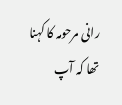رانی مرحومہ کا کہنا تھا کہ آپ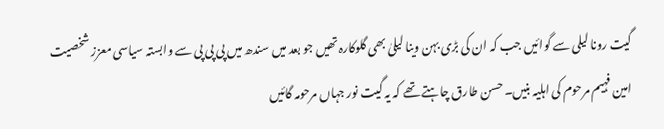گیت رونا لیلی سے گوائیں جب کہ ان کی بڑی بہن وینا لیلیٰ بھی گلوکارہ تھیں جو بعد میں سندھ میں پی پی پی سے وابستہ سیاسی معزز شخصیت امین فہیم مرحوم کی اہلیہ بنیں۔ حسن طارق چاہتے تھے کہ یہ گیت نور جہاں مرحومہ گائیں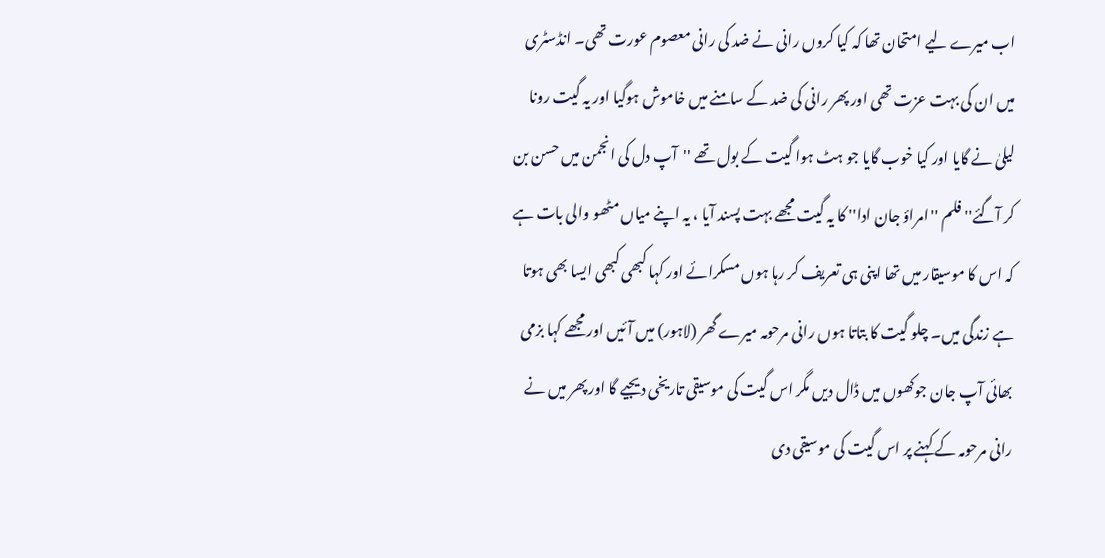اب میرے لیے امتحان تھا کہ کیا کروں رانی نے ضد کی رانی معصوم عورت تھی۔ انڈسٹری میں ان کی بہت عزت تھی اور پھر رانی کی ضد کے سامنے میں خاموش ہوگیا اور یہ گیت رونا لیلیٰ نے گایا اور کیا خوب گایا جو ہٹ ہوا گیت کے بول تھے ''آپ دل کی انجمن میں حسن بن کر آگئے'' فلم ''امراؤ جان ادا'' کا یہ گیت مجھے بہت پسند آیا ، یہ اپنے میاں مٹھو والی بات ہے کہ اس کا موسیقار میں تھا اپنی ہی تعریف کر رہا ہوں مسکرائے اور کہا کبھی کبھی ایسا بھی ہوتا ہے زندگی میں۔ چلو گیت کا بتاتا ہوں رانی مرحومہ میرے گھر (لاہور) میں آئیں اور مجھے کہا بزمی بھائی آپ جان جوکھوں میں ڈال دیں مگر اس گیت کی موسیقی تاریخی دیجیے گا اور پھر میں نے رانی مرحومہ کے کہنے پر اس گیت کی موسیقی دی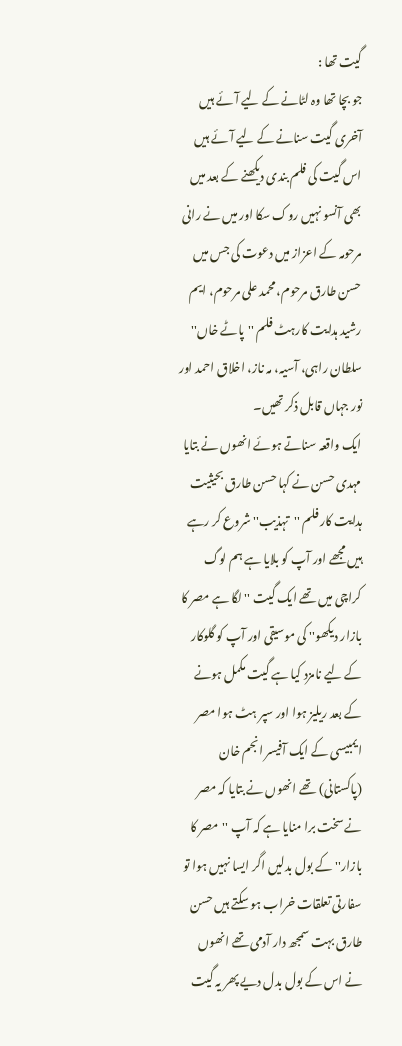گیت تھا :
جو بچا تھا وہ لٹانے کے لیے آئے ہیں
آخری گیت سنانے کے لیے آئے ہیں
اس گیت کی فلم بندی دیکھنے کے بعد میں بھی آنسو نہیں روک سکا اور میں نے رانی مرحومہ کے اعزاز میں دعوت کی جس میں حسن طارق مرحوم، محمد علی مرحوم، ایم رشید ہدایت کارہٹ فلم ''پاٹے خاں'' سلطان راہی، آسیہ، مہ ناز، اخلاق احمد اور نور جہاں قابل ذکر تھیں۔
ایک واقعہ سناتے ہوئے انھوں نے بتایا مہدی حسن نے کہا حسن طارق بحیثیت ہدایت کار فلم ''تہذیب'' شروع کر رہے ہیں مجھے اور آپ کو بلایا ہے ہم لوگ کراچی میں تھے ایک گیت ''لگا ہے مصر کا بازار دیکھو'' کی موسیقی اور آپ کو گلوکار کے لیے نامزد کیا ہے گیت مکمل ہونے کے بعد ریلیز ہوا اور سپر ہٹ ہوا مصر ایمبیسی کے ایک آفیسر انجم خان (پاکستانی) تھے انھوں نے بتایا کہ مصر نے سخت برا منایا ہے کہ آپ ''مصر کا بازار'' کے بول بدلیں اگر ایسا نہیں ہوا تو سفارتی تعلقات خراب ہو سکتے ہیں حسن طارق بہت سمجھ دار آدمی تھے انھوں نے اس کے بول بدل دیے پھر یہ گیت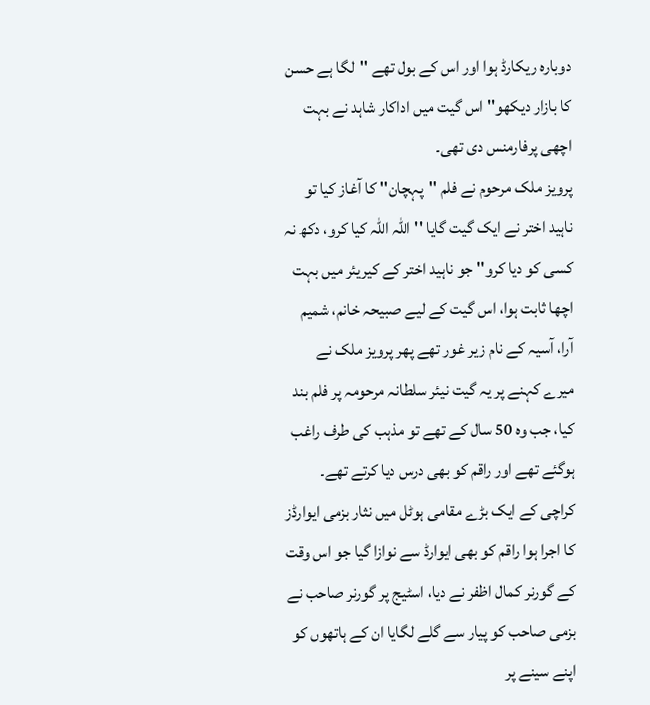دوبارہ ریکارڈ ہوا اور اس کے بول تھے ''لگا ہے حسن کا بازار دیکھو'' اس گیت میں اداکار شاہد نے بہت اچھی پرفارمنس دی تھی۔
پرویز ملک مرحوم نے فلم ''پہچان'' کا آغاز کیا تو ناہید اختر نے ایک گیت گایا ''اللہ اللہ کیا کرو، دکھ نہ کسی کو دیا کرو'' جو ناہید اختر کے کیریئر میں بہت اچھا ثابت ہوا، اس گیت کے لیے صبیحہ خانم، شمیم آرا، آسیہ کے نام زیر غور تھے پھر پرویز ملک نے میرے کہنے پر یہ گیت نیئر سلطانہ مرحومہ پر فلم بند کیا، جب وہ 50 سال کے تھے تو مذہب کی طرف راغب ہوگئے تھے اور راقم کو بھی درس دیا کرتے تھے۔
کراچی کے ایک بڑے مقامی ہوٹل میں نثار بزمی ایوارڈز کا اجرا ہوا راقم کو بھی ایوارڈ سے نوازا گیا جو اس وقت کے گورنر کمال اظفر نے دیا، اسٹیج پر گورنر صاحب نے بزمی صاحب کو پیار سے گلے لگایا ان کے ہاتھوں کو اپنے سینے پر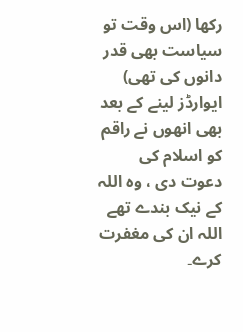رکھا (اس وقت تو سیاست بھی قدر دانوں کی تھی) ایوارڈز لینے کے بعد بھی انھوں نے راقم کو اسلام کی دعوت دی ، وہ اللہ کے نیک بندے تھے اللہ ان کی مغفرت کرے۔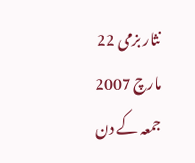نثار بزمی 22 مارچ 2007 جمعہ کے دن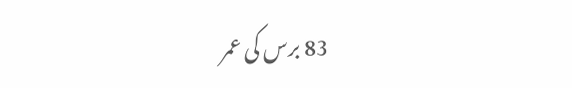83 برس کی عمر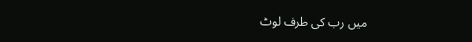میں رب کی طرف لوٹ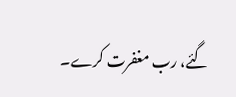گئے، رب مغفرت کرے۔